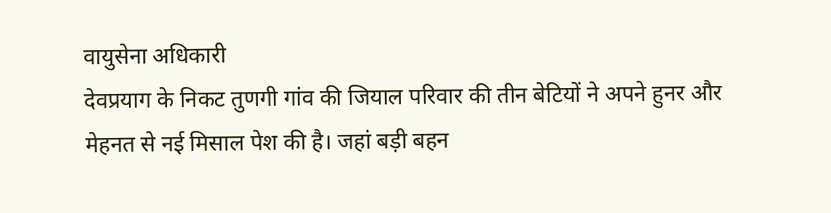वायुसेना अधिकारी
देवप्रयाग के निकट तुणगी गांव की जियाल परिवार की तीन बेटियों ने अपने हुनर और मेहनत से नई मिसाल पेश की है। जहां बड़ी बहन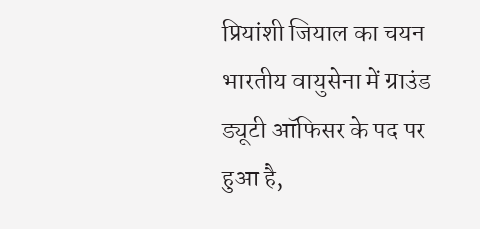प्रियांशी जियाल का चयन भारतीय वायुसेना में ग्राउंड ड्यूटी ऑफिसर के पद पर हुआ है,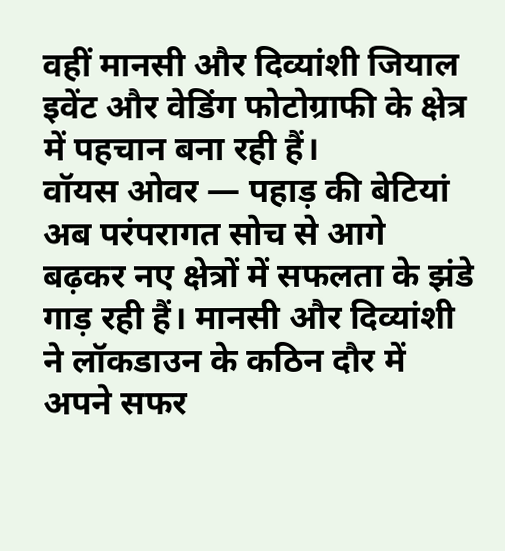वहीं मानसी और दिव्यांशी जियाल इवेंट और वेडिंग फोटोग्राफी के क्षेत्र में पहचान बना रही हैं।
वॉयस ओवर — पहाड़ की बेटियां अब परंपरागत सोच से आगे बढ़कर नए क्षेत्रों में सफलता के झंडे गाड़ रही हैं। मानसी और दिव्यांशी ने लॉकडाउन के कठिन दौर में अपने सफर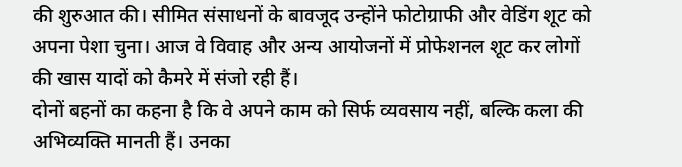की शुरुआत की। सीमित संसाधनों के बावजूद उन्होंने फोटोग्राफी और वेडिंग शूट को अपना पेशा चुना। आज वे विवाह और अन्य आयोजनों में प्रोफेशनल शूट कर लोगों की खास यादों को कैमरे में संजो रही हैं।
दोनों बहनों का कहना है कि वे अपने काम को सिर्फ व्यवसाय नहीं, बल्कि कला की अभिव्यक्ति मानती हैं। उनका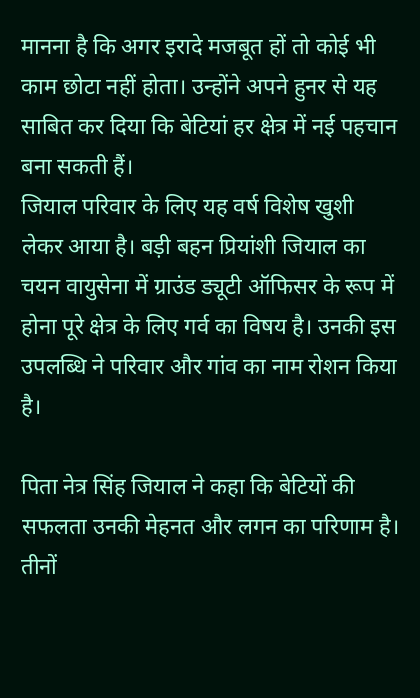मानना है कि अगर इरादे मजबूत हों तो कोई भी काम छोटा नहीं होता। उन्होंने अपने हुनर से यह साबित कर दिया कि बेटियां हर क्षेत्र में नई पहचान बना सकती हैं।
जियाल परिवार के लिए यह वर्ष विशेष खुशी लेकर आया है। बड़ी बहन प्रियांशी जियाल का चयन वायुसेना में ग्राउंड ड्यूटी ऑफिसर के रूप में होना पूरे क्षेत्र के लिए गर्व का विषय है। उनकी इस उपलब्धि ने परिवार और गांव का नाम रोशन किया है।

पिता नेत्र सिंह जियाल ने कहा कि बेटियों की सफलता उनकी मेहनत और लगन का परिणाम है। तीनों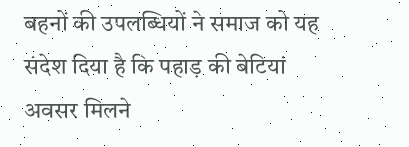बहनों की उपलब्धियों ने समाज को यह संदेश दिया है कि पहाड़ की बेटियां अवसर मिलने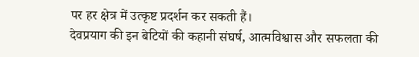पर हर क्षेत्र में उत्कृष्ट प्रदर्शन कर सकती हैं।
देवप्रयाग की इन बेटियों की कहानी संघर्ष, आत्मविश्वास और सफलता की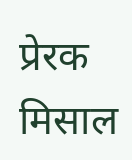प्रेरक मिसाल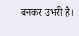बनकर उभरी है।